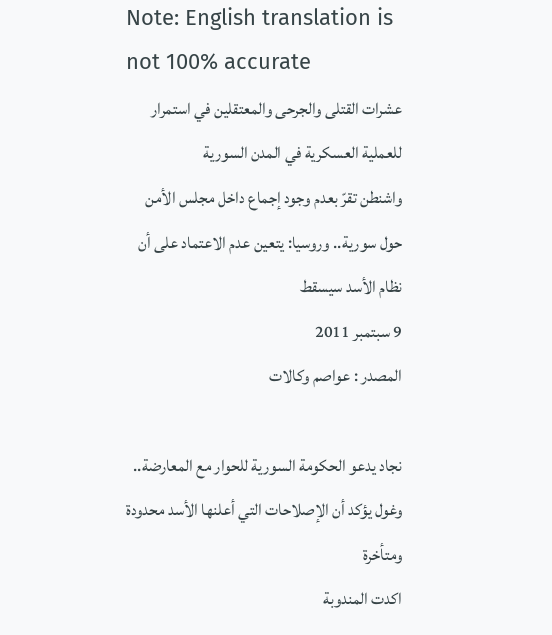Note: English translation is not 100% accurate
عشرات القتلى والجرحى والمعتقلين في استمرار للعملية العسكرية في المدن السورية
واشنطن تقرّ بعدم وجود إجماع داخل مجلس الأمن حول سورية.. وروسيا: يتعين عدم الاعتماد على أن نظام الأسد سيسقط
9 سبتمبر 2011
المصدر : عواصم وكالات

نجاد يدعو الحكومة السورية للحوار مع المعارضة.. وغول يؤكد أن الإصلاحات التي أعلنها الأسد محدودة ومتأخرة
اكدت المندوبة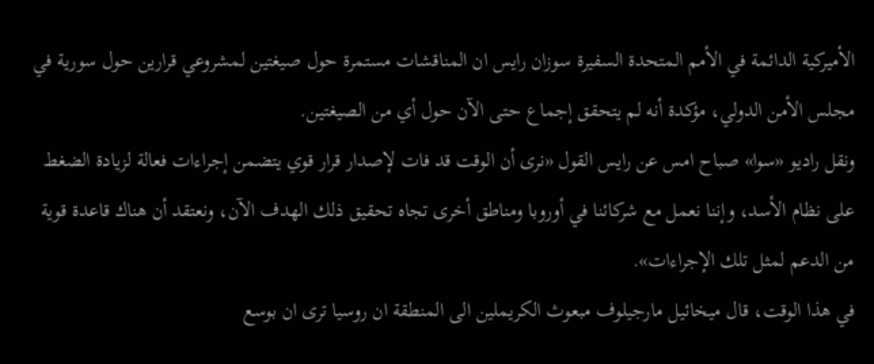الأميركية الدائمة في الأمم المتحدة السفيرة سوزان رايس ان المناقشات مستمرة حول صيغتين لمشروعي قرارين حول سورية في مجلس الأمن الدولي، مؤكدة أنه لم يتحقق إجماع حتى الآن حول أي من الصيغتين.
ونقل راديو «سوا» صباح امس عن رايس القول «نرى أن الوقت قد فات لإصدار قرار قوي يتضمن إجراءات فعالة لزيادة الضغط على نظام الأسد، وإننا نعمل مع شركائنا في أوروبا ومناطق أخرى تجاه تحقيق ذلك الهدف الآن، ونعتقد أن هناك قاعدة قوية من الدعم لمثل تلك الإجراءات».
في هذا الوقت، قال ميخائيل مارجيلوف مبعوث الكريملين الى المنطقة ان روسيا ترى ان بوسع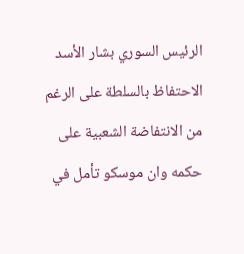الرئيس السوري بشار الأسد الاحتفاظ بالسلطة على الرغم من الانتفاضة الشعبية على حكمه وان موسكو تأمل في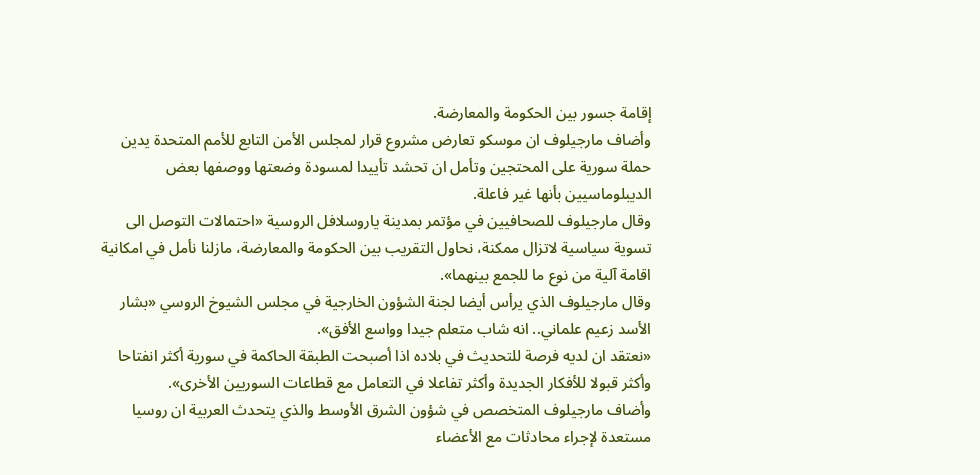إقامة جسور بين الحكومة والمعارضة.
وأضاف مارجيلوف ان موسكو تعارض مشروع قرار لمجلس الأمن التابع للأمم المتحدة يدين حملة سورية على المحتجين وتأمل ان تحشد تأييدا لمسودة وضعتها ووصفها بعض الديبلوماسيين بأنها غير فاعلة.
وقال مارجيلوف للصحافيين في مؤتمر بمدينة ياروسلافل الروسية «احتمالات التوصل الى تسوية سياسية لاتزال ممكنة، نحاول التقريب بين الحكومة والمعارضة، مازلنا نأمل في امكانية اقامة آلية من نوع ما للجمع بينهما».
وقال مارجيلوف الذي يرأس أيضا لجنة الشؤون الخارجية في مجلس الشيوخ الروسي «بشار الأسد زعيم علماني.. انه شاب متعلم جيدا وواسع الأفق».
«نعتقد ان لديه فرصة للتحديث في بلاده اذا أصبحت الطبقة الحاكمة في سورية أكثر انفتاحا وأكثر قبولا للأفكار الجديدة وأكثر تفاعلا في التعامل مع قطاعات السوريين الأخرى».
وأضاف مارجيلوف المتخصص في شؤون الشرق الأوسط والذي يتحدث العربية ان روسيا مستعدة لإجراء محادثات مع الأعضاء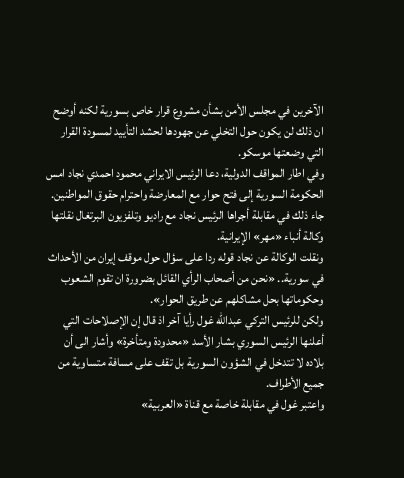الآخرين في مجلس الأمن بشأن مشروع قرار خاص بسورية لكنه أوضح ان ذلك لن يكون حول التخلي عن جهودها لحشد التأييد لمسودة القرار التي وضعتها موسكو.
وفي اطار المواقف الدولية، دعا الرئيس الايراني محمود احمدي نجاد امس الحكومة السورية إلى فتح حوار مع المعارضة واحترام حقوق المواطنين.
جاء ذلك في مقابلة أجراها الرئيس نجاد مع راديو وتلفزيون البرتغال نقلتها وكالة أنباء «مهر» الإيرانية.
ونقلت الوكالة عن نجاد قوله ردا على سؤال حول موقف إيران من الأحداث في سورية.. «نحن من أصحاب الرأي القائل بضرورة ان تقوم الشعوب وحكوماتها بحل مشاكلهم عن طريق الحوار».
ولكن للرئيس التركي عبدالله غول رأيا آخر اذ قال إن الإصلاحات التي أعلنها الرئيس السوري بشار الأسد «محدودة ومتأخرة» وأشار الى أن بلاده لا تتدخل في الشؤون السورية بل تقف على مسافة متساوية من جميع الأطراف.
واعتبر غول في مقابلة خاصة مع قناة «العربية»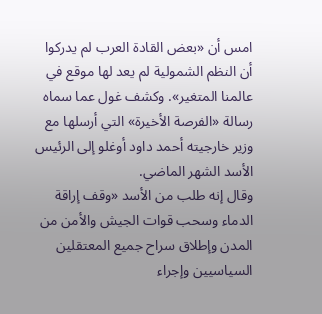امس أن «بعض القادة العرب لم يدركوا أن النظم الشمولية لم يعد لها موقع في عالمنا المتغير». وكشف غول عما سماه رسالة «الفرصة الأخيرة» التي أرسلها مع وزير خارجيته أحمد داود أوغلو إلى الرئيس الأسد الشهر الماضي.
وقال إنه طلب من الأسد «وقف إراقة الدماء وسحب قوات الجيش والأمن من المدن وإطلاق سراح جميع المعتقلين السياسيين وإجراء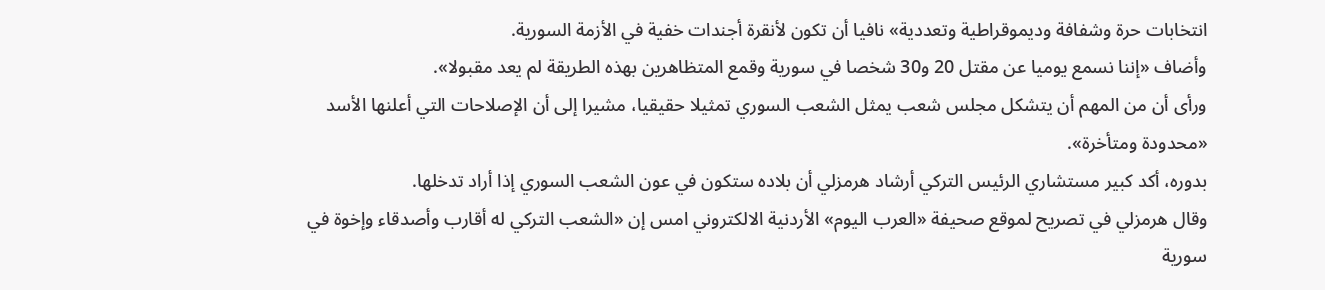انتخابات حرة وشفافة وديموقراطية وتعددية» نافيا أن تكون لأنقرة أجندات خفية في الأزمة السورية.
وأضاف «إننا نسمع يوميا عن مقتل 20 و30 شخصا في سورية وقمع المتظاهرين بهذه الطريقة لم يعد مقبولا».
ورأى أن من المهم أن يتشكل مجلس شعب يمثل الشعب السوري تمثيلا حقيقيا، مشيرا إلى أن الإصلاحات التي أعلنها الأسد «محدودة ومتأخرة».
بدوره، أكد كبير مستشاري الرئيس التركي أرشاد هرمزلي أن بلاده ستكون في عون الشعب السوري إذا أراد تدخلها.
وقال هرمزلي في تصريح لموقع صحيفة «العرب اليوم» الأردنية الالكتروني امس إن «الشعب التركي له أقارب وأصدقاء وإخوة في سورية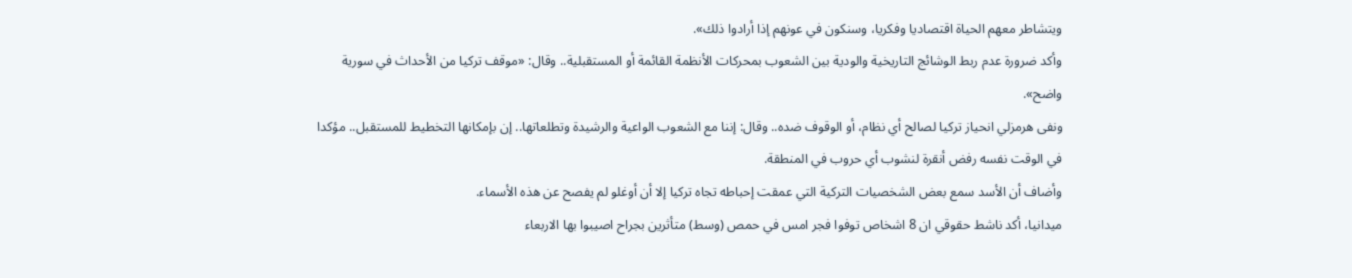ويتشاطر معهم الحياة اقتصاديا وفكريا، وسنكون في عونهم إذا أرادوا ذلك».
وأكد ضرورة عدم ربط الوشائج التاريخية والودية بين الشعوب بمحركات الأنظمة القائمة أو المستقبلية.. وقال: «موقف تركيا من الأحداث في سورية واضح».
ونفى هرمزلي انحياز تركيا لصالح أي نظام، أو الوقوف ضده.. وقال: إننا مع الشعوب الواعية والرشيدة وتطلعاتها.. إن بإمكانها التخطيط للمستقبل.. مؤكدا في الوقت نفسه رفض أنقرة لنشوب أي حروب في المنطقة.
وأضاف أن الأسد سمع بعض الشخصيات التركية التي عمقت إحباطه تجاه تركيا إلا أن أوغلو لم يفصح عن هذه الأسماء.
ميدانيا، أكد ناشط حقوقي ان 8 اشخاص توفوا فجر امس في حمص (وسط) متأثرين بجراح اصيبوا بها الاربعاء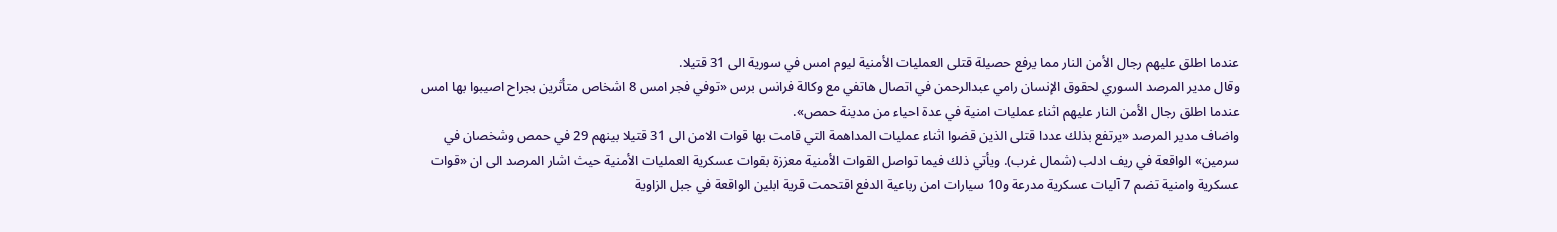عندما اطلق عليهم رجال الأمن النار مما يرفع حصيلة قتلى العمليات الأمنية ليوم امس في سورية الى 31 قتيلا.
وقال مدير المرصد السوري لحقوق الإنسان رامي عبدالرحمن في اتصال هاتفي مع وكالة فرانس برس «توفي فجر امس 8 اشخاص متأثرين بجراح اصيبوا بها امس عندما اطلق رجال الأمن النار عليهم اثناء عمليات امنية في عدة احياء من مدينة حمص».
واضاف مدير المرصد «يرتفع بذلك عددا قتلى الذين قضوا اثناء عمليات المداهمة التي قامت بها قوات الامن الى 31 قتيلا بينهم 29 في حمص وشخصان في سرمين» الواقعة في ريف ادلب (شمال غرب). ويأتي ذلك فيما تواصل القوات الأمنية معززة بقوات عسكرية العمليات الأمنية حيث اشار المرصد الى ان «قوات عسكرية وامنية تضم 7 آليات عسكرية مدرعة و10 سيارات امن رباعية الدفع اقتحمت قرية ابلين الواقعة في جبل الزاوية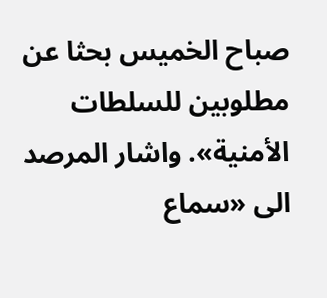صباح الخميس بحثا عن مطلوبين للسلطات الأمنية». واشار المرصد الى «سماع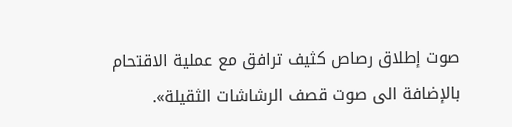صوت إطلاق رصاص كثيف ترافق مع عملية الاقتحام بالإضافة الى صوت قصف الرشاشات الثقيلة».